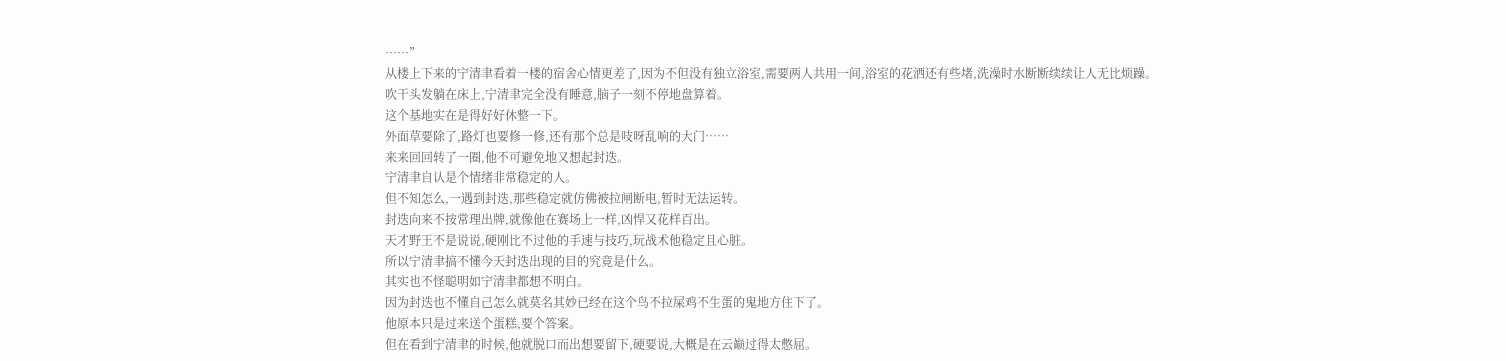……”
从楼上下来的宁清聿看着一楼的宿舍心情更差了,因为不但没有独立浴室,需要两人共用一间,浴室的花洒还有些堵,洗澡时水断断续续让人无比烦躁。
吹干头发躺在床上,宁清聿完全没有睡意,脑子一刻不停地盘算着。
这个基地实在是得好好休整一下。
外面草要除了,路灯也要修一修,还有那个总是吱呀乱响的大门……
来来回回转了一圈,他不可避免地又想起封迭。
宁清聿自认是个情绪非常稳定的人。
但不知怎么,一遇到封迭,那些稳定就仿佛被拉闸断电,暂时无法运转。
封迭向来不按常理出牌,就像他在赛场上一样,凶悍又花样百出。
天才野王不是说说,硬刚比不过他的手速与技巧,玩战术他稳定且心脏。
所以宁清聿搞不懂今天封迭出现的目的究竟是什么。
其实也不怪聪明如宁清聿都想不明白。
因为封迭也不懂自己怎么就莫名其妙已经在这个鸟不拉屎鸡不生蛋的鬼地方住下了。
他原本只是过来送个蛋糕,要个答案。
但在看到宁清聿的时候,他就脱口而出想要留下,硬要说,大概是在云巅过得太憋屈。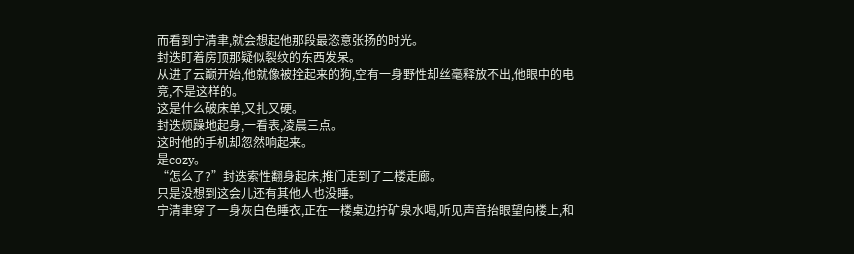而看到宁清聿,就会想起他那段最恣意张扬的时光。
封迭盯着房顶那疑似裂纹的东西发呆。
从进了云巅开始,他就像被拴起来的狗,空有一身野性却丝毫释放不出,他眼中的电竞,不是这样的。
这是什么破床单,又扎又硬。
封迭烦躁地起身,一看表,凌晨三点。
这时他的手机却忽然响起来。
是cozy。
“怎么了?”封迭索性翻身起床,推门走到了二楼走廊。
只是没想到这会儿还有其他人也没睡。
宁清聿穿了一身灰白色睡衣,正在一楼桌边拧矿泉水喝,听见声音抬眼望向楼上,和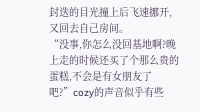封迭的目光撞上后飞速挪开,又回去自己房间。
“没事,你怎么没回基地啊?晚上走的时候还买了个那么贵的蛋糕,不会是有女朋友了吧?”cozy的声音似乎有些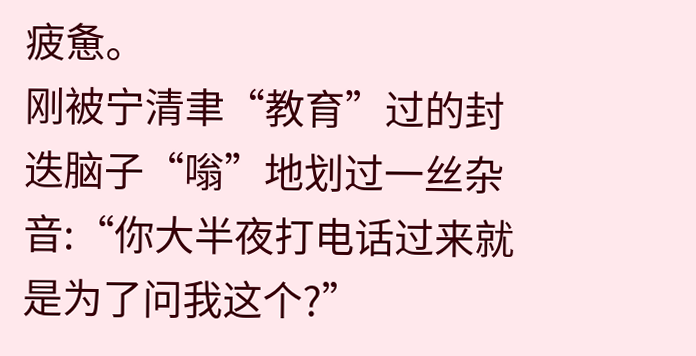疲惫。
刚被宁清聿“教育”过的封迭脑子“嗡”地划过一丝杂音:“你大半夜打电话过来就是为了问我这个?”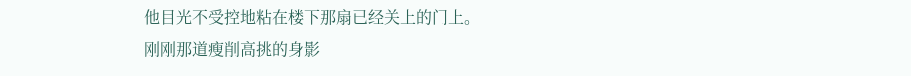他目光不受控地粘在楼下那扇已经关上的门上。
刚刚那道瘦削高挑的身影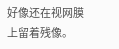好像还在视网膜上留着残像。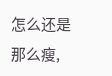怎么还是那么瘦,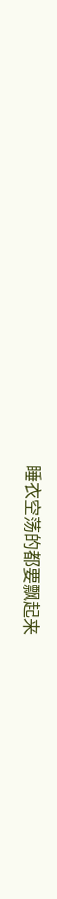睡衣空荡的都要飘起来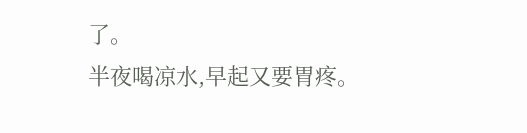了。
半夜喝凉水,早起又要胃疼。